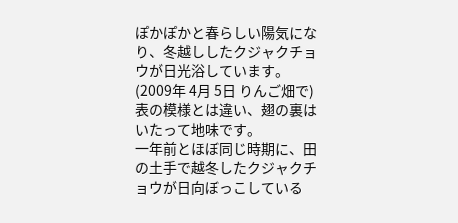ぽかぽかと春らしい陽気になり、冬越ししたクジャクチョウが日光浴しています。
(2009年 4月 5日 りんご畑で)
表の模様とは違い、翅の裏はいたって地味です。
一年前とほぼ同じ時期に、田の土手で越冬したクジャクチョウが日向ぼっこしている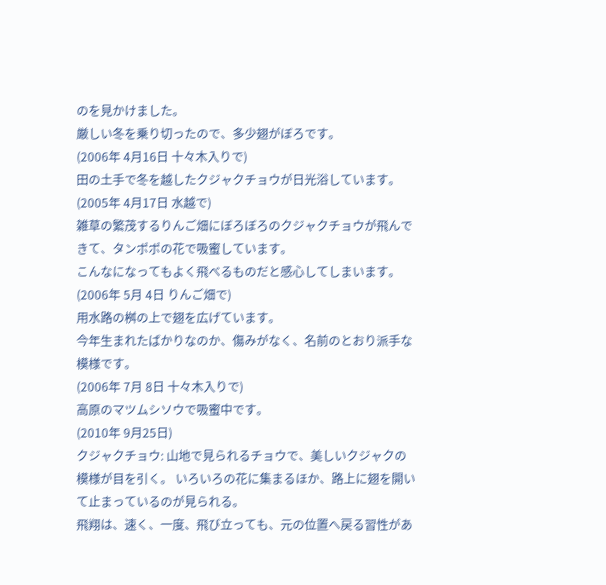のを見かけました。
厳しい冬を乗り切ったので、多少翅がぼろです。
(2006年 4月16日 十々木入りで)
田の土手で冬を越したクジャクチョウが日光浴しています。
(2005年 4月17日 水越で)
雑草の繁茂するりんご畑にぼろぼろのクジャクチョウが飛んできて、タンポポの花で吸蜜しています。
こんなになってもよく飛べるものだと感心してしまいます。
(2006年 5月 4日 りんご畑で)
用水路の桝の上で翅を広げています。
今年生まれたばかりなのか、傷みがなく、名前のとおり派手な模様です。
(2006年 7月 8日 十々木入りで)
高原のマツムシソウで吸蜜中です。
(2010年 9月25日)
クジャクチョウ: 山地で見られるチョウで、美しいクジャクの模様が目を引く。 いろいろの花に集まるほか、路上に翅を開いて止まっているのが見られる。
飛翔は、速く、一度、飛び立っても、元の位置へ戻る習性があ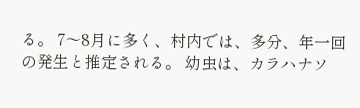る。 7〜8月に多く、村内では、多分、年一回の発生と推定される。 幼虫は、カラハナソ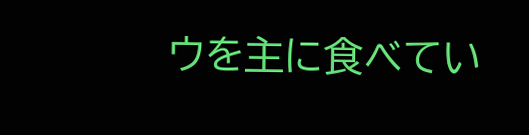ウを主に食べてい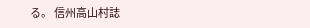る。 信州高山村誌